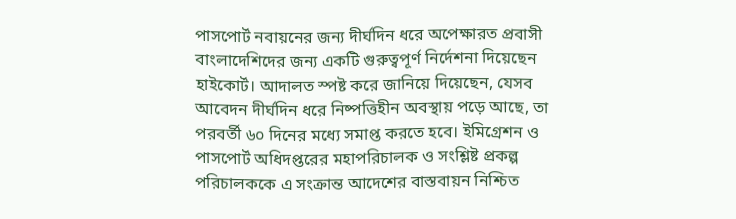পাসপোর্ট নবায়নের জন্য দীর্ঘদিন ধরে অপেক্ষারত প্রবাসী বাংলাদেশিদের জন্য একটি গুরুত্বপূর্ণ নির্দেশনা দিয়েছেন হাইকোর্ট। আদালত স্পষ্ট করে জানিয়ে দিয়েছেন, যেসব আবেদন দীর্ঘদিন ধরে নিষ্পত্তিহীন অবস্থায় পড়ে আছে, তা পরবর্তী ৬০ দিনের মধ্যে সমাপ্ত করতে হবে। ইমিগ্রেশন ও পাসপোর্ট অধিদপ্তরের মহাপরিচালক ও সংশ্লিষ্ট প্রকল্প পরিচালককে এ সংক্রান্ত আদেশের বাস্তবায়ন নিশ্চিত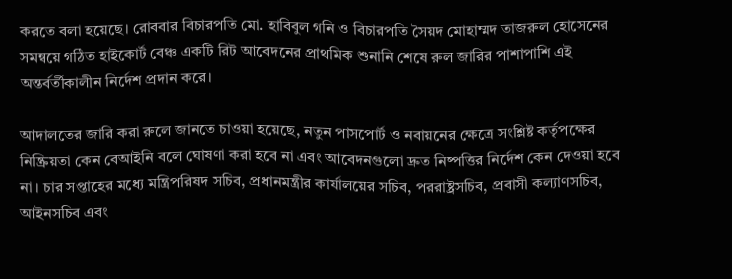করতে বলা হয়েছে। রোববার বিচারপতি মো. হাবিবুল গনি ও বিচারপতি সৈয়দ মোহাম্মদ তাজরুল হোসেনের সমন্বয়ে গঠিত হাইকোর্ট বেঞ্চ একটি রিট আবেদনের প্রাথমিক শুনানি শেষে রুল জারির পাশাপাশি এই অন্তর্বর্তীকালীন নির্দেশ প্রদান করে।

আদালতের জারি করা রুলে জানতে চাওয়া হয়েছে, নতুন পাসপোর্ট ও নবায়নের ক্ষেত্রে সংশ্লিষ্ট কর্তৃপক্ষের নিষ্ক্রিয়তা কেন বেআইনি বলে ঘোষণা করা হবে না এবং আবেদনগুলো দ্রুত নিষ্পত্তির নির্দেশ কেন দেওয়া হবে না। চার সপ্তাহের মধ্যে মন্ত্রিপরিষদ সচিব, প্রধানমন্ত্রীর কার্যালয়ের সচিব, পররাষ্ট্রসচিব, প্রবাসী কল্যাণসচিব, আইনসচিব এবং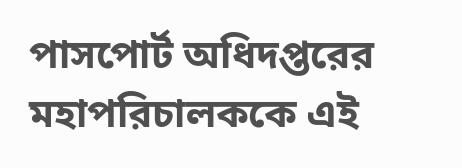পাসপোর্ট অধিদপ্তরের মহাপরিচালককে এই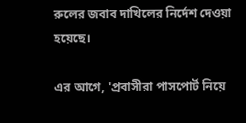রুলের জবাব দাখিলের নির্দেশ দেওয়া হয়েছে।

এর আগে, 'প্রবাসীরা পাসপোর্ট নিয়ে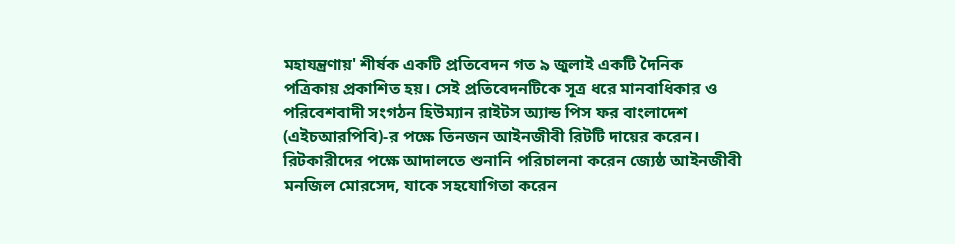মহাযন্ত্রণায়' শীর্ষক একটি প্রতিবেদন গত ৯ জুলাই একটি দৈনিক পত্রিকায় প্রকাশিত হয়। সেই প্রতিবেদনটিকে সূত্র ধরে মানবাধিকার ও পরিবেশবাদী সংগঠন হিউম্যান রাইটস অ্যান্ড পিস ফর বাংলাদেশ (এইচআরপিবি)-র পক্ষে তিনজন আইনজীবী রিটটি দায়ের করেন। রিটকারীদের পক্ষে আদালতে শুনানি পরিচালনা করেন জ্যেষ্ঠ আইনজীবী মনজিল মোরসেদ, যাকে সহযোগিতা করেন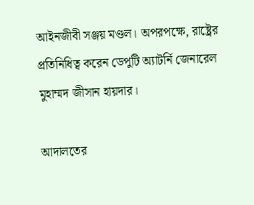আইনজীবী সঞ্জয় মণ্ডল। অপরপক্ষে, রাষ্ট্রের প্রতিনিধিত্ব করেন ডেপুটি অ্যাটর্নি জেনারেল মুহাম্মদ জীসান হায়দার।

আদালতের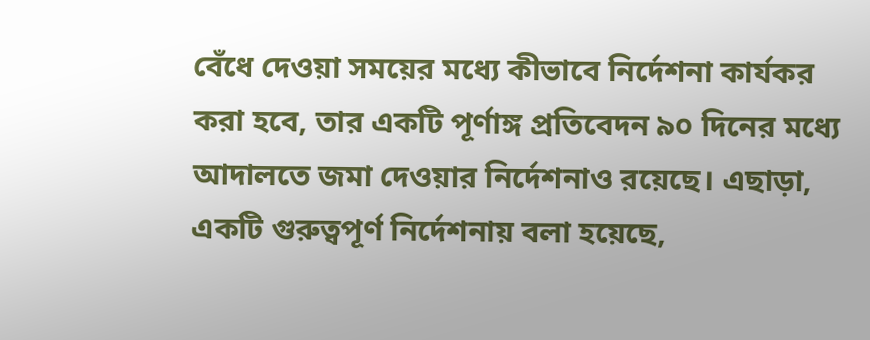বেঁধে দেওয়া সময়ের মধ্যে কীভাবে নির্দেশনা কার্যকর করা হবে, তার একটি পূর্ণাঙ্গ প্রতিবেদন ৯০ দিনের মধ্যে আদালতে জমা দেওয়ার নির্দেশনাও রয়েছে। এছাড়া, একটি গুরুত্বপূর্ণ নির্দেশনায় বলা হয়েছে,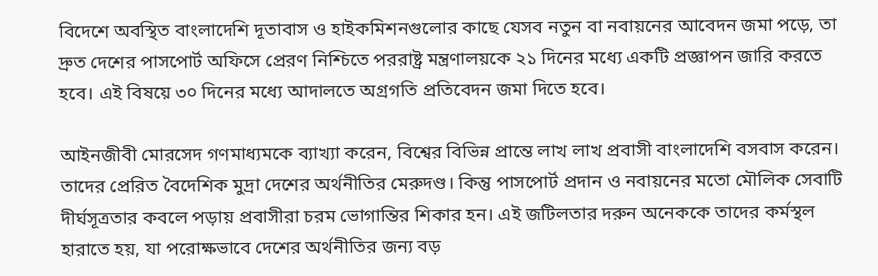বিদেশে অবস্থিত বাংলাদেশি দূতাবাস ও হাইকমিশনগুলোর কাছে যেসব নতুন বা নবায়নের আবেদন জমা পড়ে, তা দ্রুত দেশের পাসপোর্ট অফিসে প্রেরণ নিশ্চিতে পররাষ্ট্র মন্ত্রণালয়কে ২১ দিনের মধ্যে একটি প্রজ্ঞাপন জারি করতে হবে। এই বিষয়ে ৩০ দিনের মধ্যে আদালতে অগ্রগতি প্রতিবেদন জমা দিতে হবে।

আইনজীবী মোরসেদ গণমাধ্যমকে ব্যাখ্যা করেন, বিশ্বের বিভিন্ন প্রান্তে লাখ লাখ প্রবাসী বাংলাদেশি বসবাস করেন। তাদের প্রেরিত বৈদেশিক মুদ্রা দেশের অর্থনীতির মেরুদণ্ড। কিন্তু পাসপোর্ট প্রদান ও নবায়নের মতো মৌলিক সেবাটি দীর্ঘসূত্রতার কবলে পড়ায় প্রবাসীরা চরম ভোগান্তির শিকার হন। এই জটিলতার দরুন অনেককে তাদের কর্মস্থল হারাতে হয়, যা পরোক্ষভাবে দেশের অর্থনীতির জন্য বড়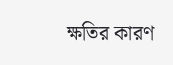ক্ষতির কারণ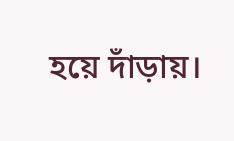হয়ে দাঁড়ায়।